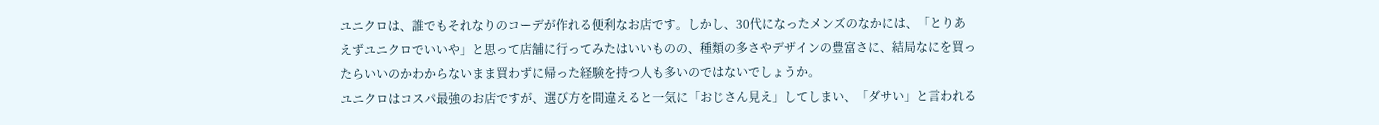ユニクロは、誰でもそれなりのコーデが作れる便利なお店です。しかし、30代になったメンズのなかには、「とりあえずユニクロでいいや」と思って店舗に行ってみたはいいものの、種類の多さやデザインの豊富さに、結局なにを買ったらいいのかわからないまま買わずに帰った経験を持つ人も多いのではないでしょうか。
ユニクロはコスパ最強のお店ですが、選び方を間違えると一気に「おじさん見え」してしまい、「ダサい」と言われる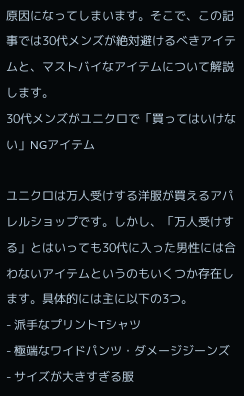原因になってしまいます。そこで、この記事では30代メンズが絶対避けるべきアイテムと、マストバイなアイテムについて解説します。
30代メンズがユニクロで「買ってはいけない」NGアイテム

ユニクロは万人受けする洋服が買えるアパレルショップです。しかし、「万人受けする」とはいっても30代に入った男性には合わないアイテムというのもいくつか存在します。具体的には主に以下の3つ。
- 派手なプリントTシャツ
- 極端なワイドパンツ・ダメージジーンズ
- サイズが大きすぎる服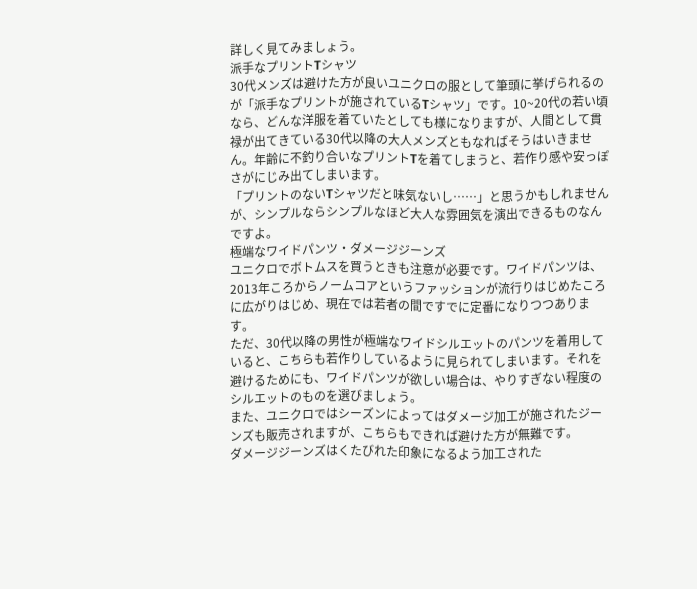詳しく見てみましょう。
派手なプリントTシャツ
30代メンズは避けた方が良いユニクロの服として筆頭に挙げられるのが「派手なプリントが施されているTシャツ」です。10~20代の若い頃なら、どんな洋服を着ていたとしても様になりますが、人間として貫禄が出てきている30代以降の大人メンズともなればそうはいきません。年齢に不釣り合いなプリントTを着てしまうと、若作り感や安っぽさがにじみ出てしまいます。
「プリントのないTシャツだと味気ないし……」と思うかもしれませんが、シンプルならシンプルなほど大人な雰囲気を演出できるものなんですよ。
極端なワイドパンツ・ダメージジーンズ
ユニクロでボトムスを買うときも注意が必要です。ワイドパンツは、2013年ころからノームコアというファッションが流行りはじめたころに広がりはじめ、現在では若者の間ですでに定番になりつつあります。
ただ、30代以降の男性が極端なワイドシルエットのパンツを着用していると、こちらも若作りしているように見られてしまいます。それを避けるためにも、ワイドパンツが欲しい場合は、やりすぎない程度のシルエットのものを選びましょう。
また、ユニクロではシーズンによってはダメージ加工が施されたジーンズも販売されますが、こちらもできれば避けた方が無難です。
ダメージジーンズはくたびれた印象になるよう加工された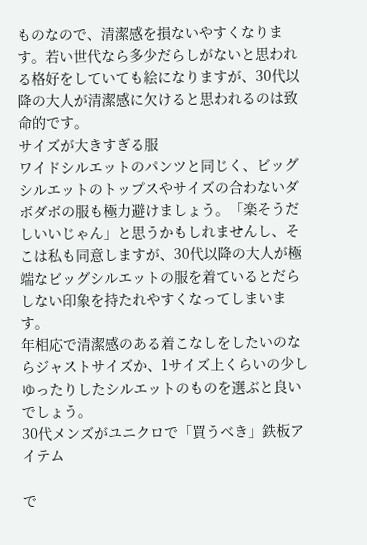ものなので、清潔感を損ないやすくなります。若い世代なら多少だらしがないと思われる格好をしていても絵になりますが、30代以降の大人が清潔感に欠けると思われるのは致命的です。
サイズが大きすぎる服
ワイドシルエットのパンツと同じく、ビッグシルエットのトップスやサイズの合わないダボダボの服も極力避けましょう。「楽そうだしいいじゃん」と思うかもしれませんし、そこは私も同意しますが、30代以降の大人が極端なビッグシルエットの服を着ているとだらしない印象を持たれやすくなってしまいます。
年相応で清潔感のある着こなしをしたいのならジャストサイズか、1サイズ上くらいの少しゆったりしたシルエットのものを選ぶと良いでしょう。
30代メンズがユニクロで「買うべき」鉄板アイテム

で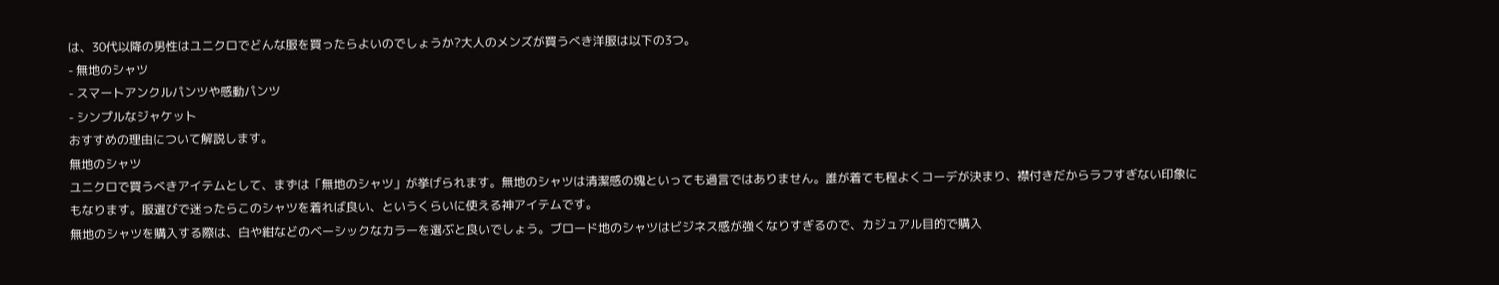は、30代以降の男性はユニクロでどんな服を買ったらよいのでしょうか?大人のメンズが買うべき洋服は以下の3つ。
- 無地のシャツ
- スマートアンクルパンツや感動パンツ
- シンプルなジャケット
おすすめの理由について解説します。
無地のシャツ
ユニクロで買うべきアイテムとして、まずは「無地のシャツ」が挙げられます。無地のシャツは清潔感の塊といっても過言ではありません。誰が着ても程よくコーデが決まり、襟付きだからラフすぎない印象にもなります。服選びで迷ったらこのシャツを着れば良い、というくらいに使える神アイテムです。
無地のシャツを購入する際は、白や紺などのベーシックなカラーを選ぶと良いでしょう。ブロード地のシャツはビジネス感が強くなりすぎるので、カジュアル目的で購入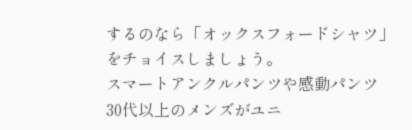するのなら「オックスフォードシャツ」をチョイスしましょう。
スマートアンクルパンツや感動パンツ
30代以上のメンズがユニ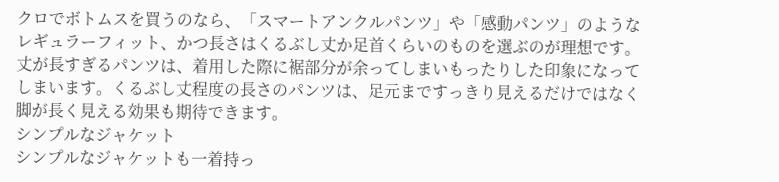クロでボトムスを買うのなら、「スマートアンクルパンツ」や「感動パンツ」のようなレギュラーフィット、かつ長さはくるぶし丈か足首くらいのものを選ぶのが理想です。
丈が長すぎるパンツは、着用した際に裾部分が余ってしまいもったりした印象になってしまいます。くるぶし丈程度の長さのパンツは、足元まですっきり見えるだけではなく脚が長く見える効果も期待できます。
シンプルなジャケット
シンプルなジャケットも一着持っ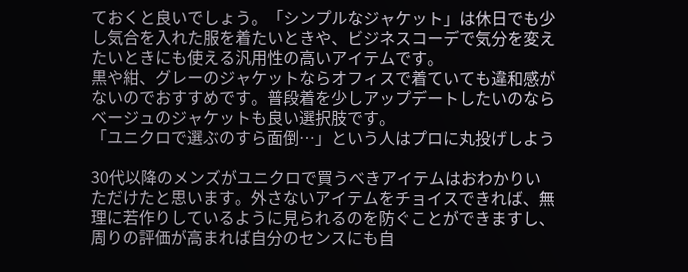ておくと良いでしょう。「シンプルなジャケット」は休日でも少し気合を入れた服を着たいときや、ビジネスコーデで気分を変えたいときにも使える汎用性の高いアイテムです。
黒や紺、グレーのジャケットならオフィスで着ていても違和感がないのでおすすめです。普段着を少しアップデートしたいのならベージュのジャケットも良い選択肢です。
「ユニクロで選ぶのすら面倒…」という人はプロに丸投げしよう

30代以降のメンズがユニクロで買うべきアイテムはおわかりいただけたと思います。外さないアイテムをチョイスできれば、無理に若作りしているように見られるのを防ぐことができますし、周りの評価が高まれば自分のセンスにも自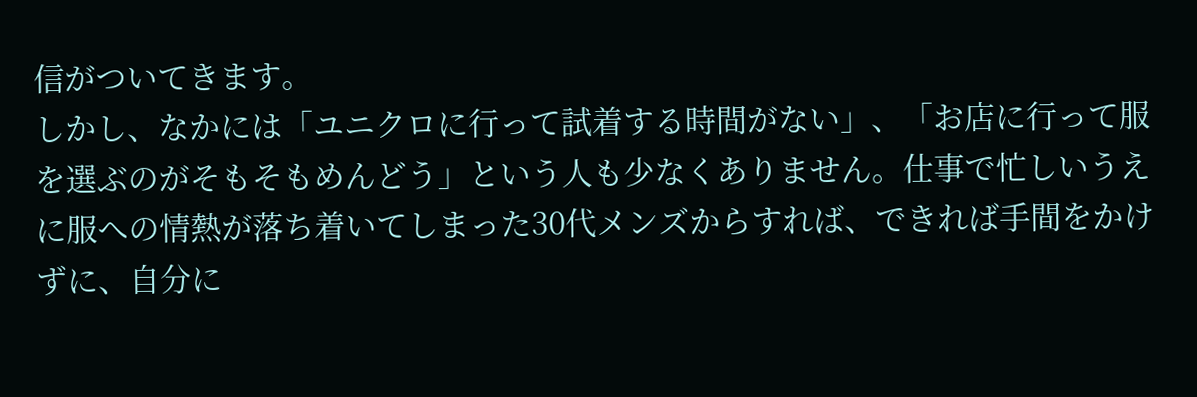信がついてきます。
しかし、なかには「ユニクロに行って試着する時間がない」、「お店に行って服を選ぶのがそもそもめんどう」という人も少なくありません。仕事で忙しいうえに服への情熱が落ち着いてしまった30代メンズからすれば、できれば手間をかけずに、自分に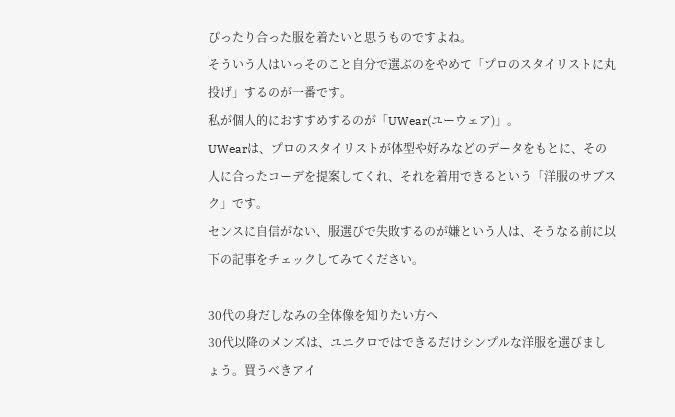ぴったり合った服を着たいと思うものですよね。
そういう人はいっそのこと自分で選ぶのをやめて「プロのスタイリストに丸投げ」するのが一番です。
私が個人的におすすめするのが「UWear(ユーウェア)」。
UWearは、プロのスタイリストが体型や好みなどのデータをもとに、その人に合ったコーデを提案してくれ、それを着用できるという「洋服のサブスク」です。
センスに自信がない、服選びで失敗するのが嫌という人は、そうなる前に以下の記事をチェックしてみてください。

30代の身だしなみの全体像を知りたい方へ
30代以降のメンズは、ユニクロではできるだけシンプルな洋服を選びましょう。買うべきアイ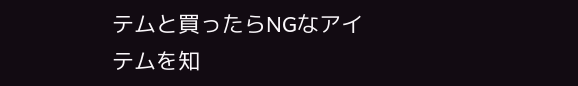テムと買ったらNGなアイテムを知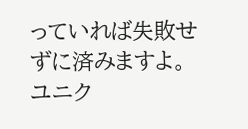っていれば失敗せずに済みますよ。
ユニク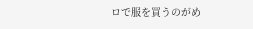ロで服を買うのがめ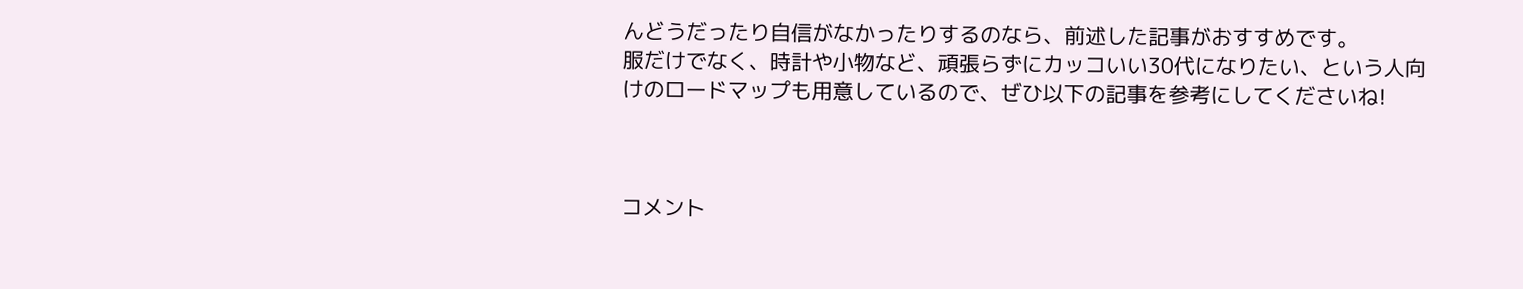んどうだったり自信がなかったりするのなら、前述した記事がおすすめです。
服だけでなく、時計や小物など、頑張らずにカッコいい30代になりたい、という人向けのロードマップも用意しているので、ぜひ以下の記事を参考にしてくださいね!



コメント